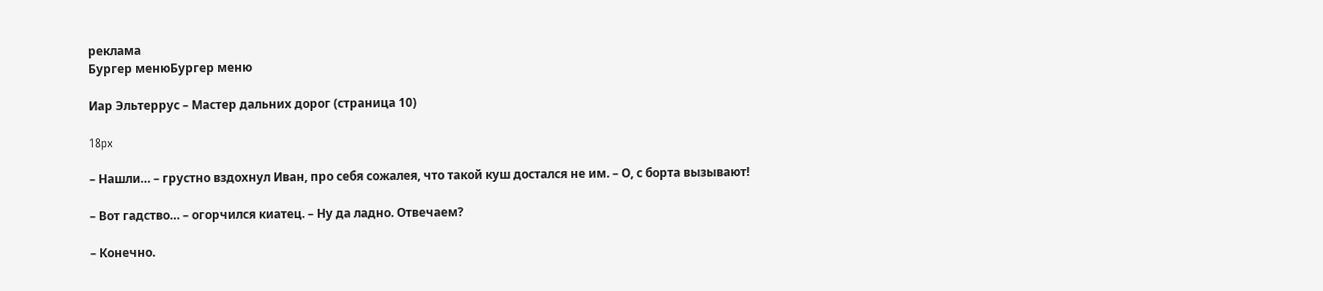реклама
Бургер менюБургер меню

Иар Эльтеррус – Мастер дальних дорог (страница 10)

18px

– Нашли… – грустно вздохнул Иван, про себя сожалея, что такой куш достался не им. – О, с борта вызывают!

– Вот гадство… – огорчился киатец. – Ну да ладно. Отвечаем?

– Конечно.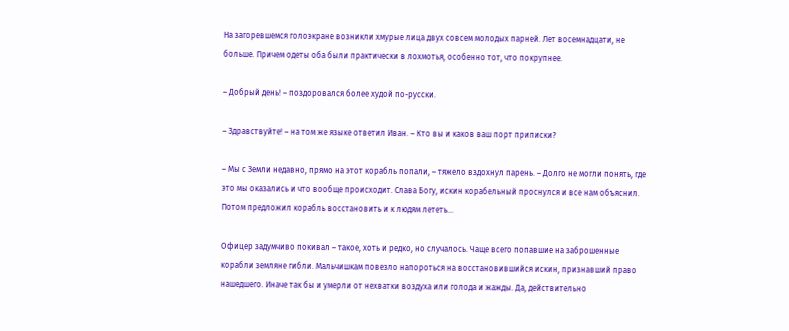На загоревшемся голоэкране возникли хмурые лица двух совсем молодых парней. Лет восемнадцати, не больше. Причем одеты оба были практически в лохмотья, особенно тот, что покрупнее.

– Добрый день! – поздоровался более худой по-русски.

– Здравствуйте! – на том же языке ответил Иван. – Кто вы и каков ваш порт приписки?

– Мы с Земли недавно, прямо на этот корабль попали, – тяжело вздохнул парень. – Долго не могли понять, где это мы оказались и что вообще происходит. Слава Богу, искин корабельный проснулся и все нам объяснил. Потом предложил корабль восстановить и к людям лететь…

Офицер задумчиво покивал – такое, хоть и редко, но случалось. Чаще всего попавшие на заброшенные корабли земляне гибли. Мальчишкам повезло напороться на восстановившийся искин, признавший право нашедшего. Иначе так бы и умерли от нехватки воздуха или голода и жажды. Да, действительно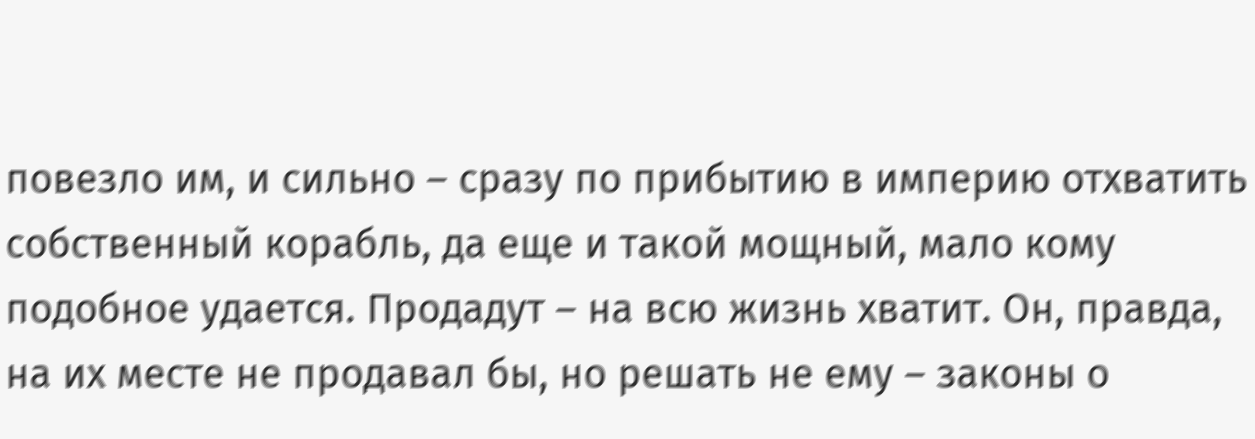повезло им, и сильно – сразу по прибытию в империю отхватить собственный корабль, да еще и такой мощный, мало кому подобное удается. Продадут – на всю жизнь хватит. Он, правда, на их месте не продавал бы, но решать не ему – законы о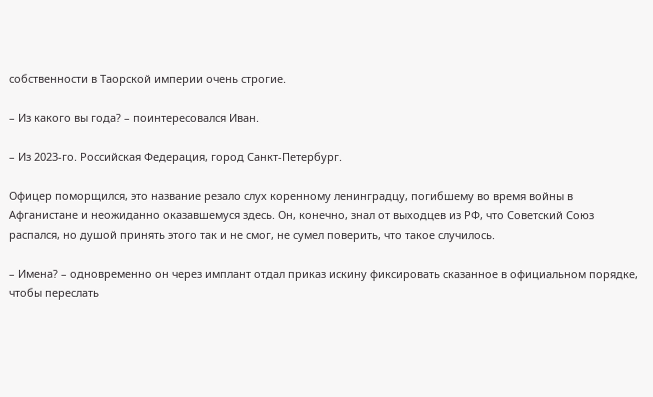собственности в Таорской империи очень строгие.

– Из какого вы года? – поинтересовался Иван.

– Из 2023-го. Российская Федерация, город Санкт-Петербург.

Офицер поморщился, это название резало слух коренному ленинградцу, погибшему во время войны в Афганистане и неожиданно оказавшемуся здесь. Он, конечно, знал от выходцев из РФ, что Советский Союз распался, но душой принять этого так и не смог, не сумел поверить, что такое случилось.

– Имена? – одновременно он через имплант отдал приказ искину фиксировать сказанное в официальном порядке, чтобы переслать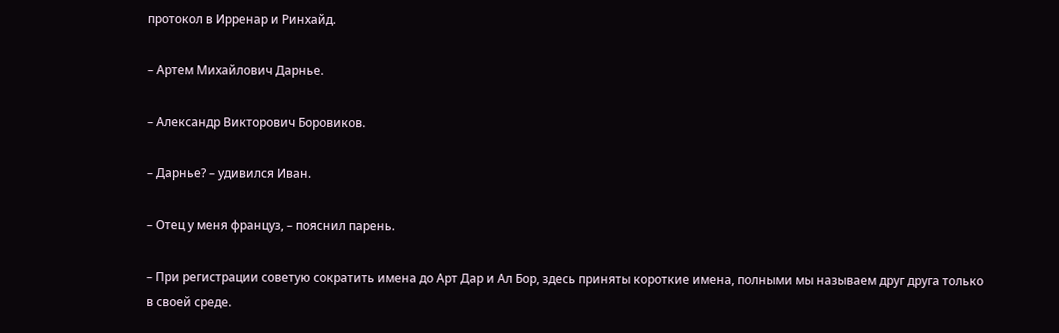протокол в Ирренар и Ринхайд.

– Артем Михайлович Дарнье.

– Александр Викторович Боровиков.

– Дарнье? – удивился Иван.

– Отец у меня француз, – пояснил парень.

– При регистрации советую сократить имена до Арт Дар и Ал Бор, здесь приняты короткие имена, полными мы называем друг друга только в своей среде.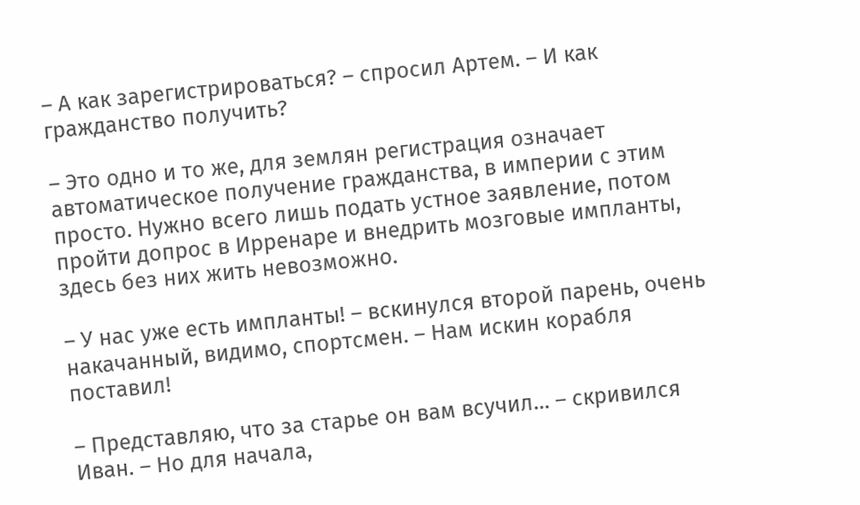– А как зарегистрироваться? – спросил Артем. – И как гражданство получить?

– Это одно и то же, для землян регистрация означает автоматическое получение гражданства, в империи с этим просто. Нужно всего лишь подать устное заявление, потом пройти допрос в Ирренаре и внедрить мозговые импланты, здесь без них жить невозможно.

– У нас уже есть импланты! – вскинулся второй парень, очень накачанный, видимо, спортсмен. – Нам искин корабля поставил!

– Представляю, что за старье он вам всучил… – скривился Иван. – Но для начала,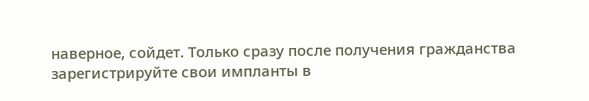наверное, сойдет. Только сразу после получения гражданства зарегистрируйте свои импланты в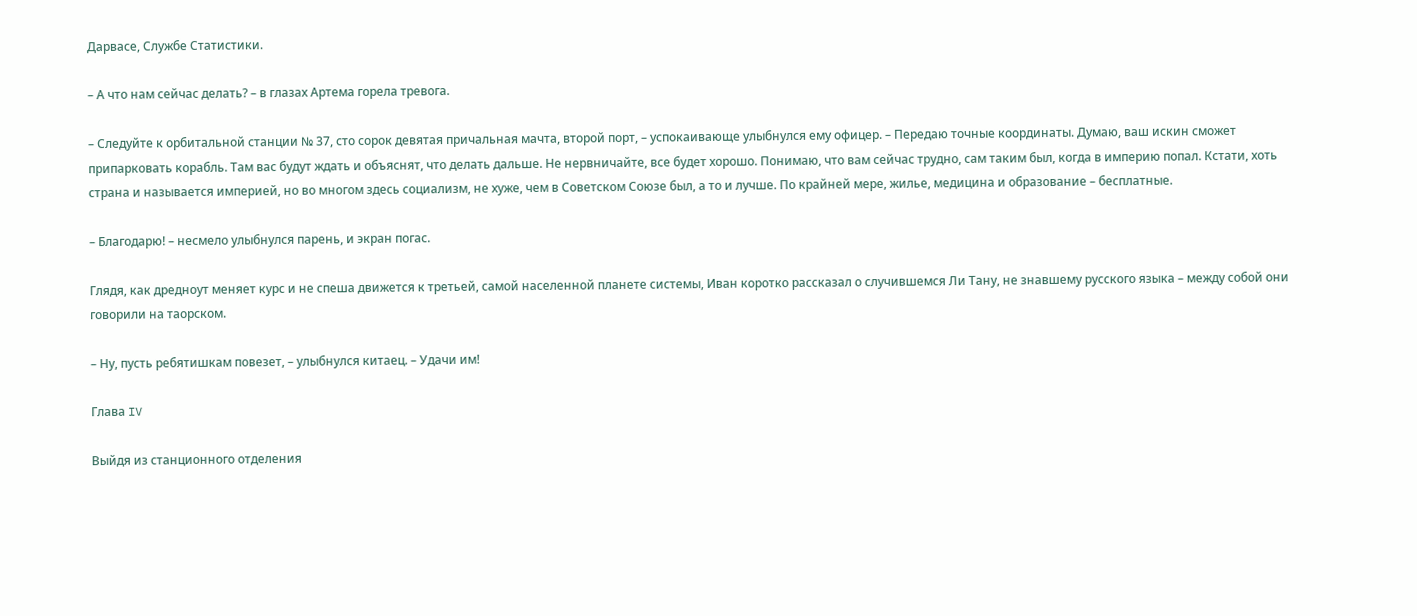Дарвасе, Службе Статистики.

– А что нам сейчас делать? – в глазах Артема горела тревога.

– Следуйте к орбитальной станции № 37, сто сорок девятая причальная мачта, второй порт, – успокаивающе улыбнулся ему офицер. – Передаю точные координаты. Думаю, ваш искин сможет припарковать корабль. Там вас будут ждать и объяснят, что делать дальше. Не нервничайте, все будет хорошо. Понимаю, что вам сейчас трудно, сам таким был, когда в империю попал. Кстати, хоть страна и называется империей, но во многом здесь социализм, не хуже, чем в Советском Союзе был, а то и лучше. По крайней мере, жилье, медицина и образование – бесплатные.

– Благодарю! – несмело улыбнулся парень, и экран погас.

Глядя, как дредноут меняет курс и не спеша движется к третьей, самой населенной планете системы, Иван коротко рассказал о случившемся Ли Тану, не знавшему русского языка – между собой они говорили на таорском.

– Ну, пусть ребятишкам повезет, – улыбнулся китаец. – Удачи им!

Глава IV

Выйдя из станционного отделения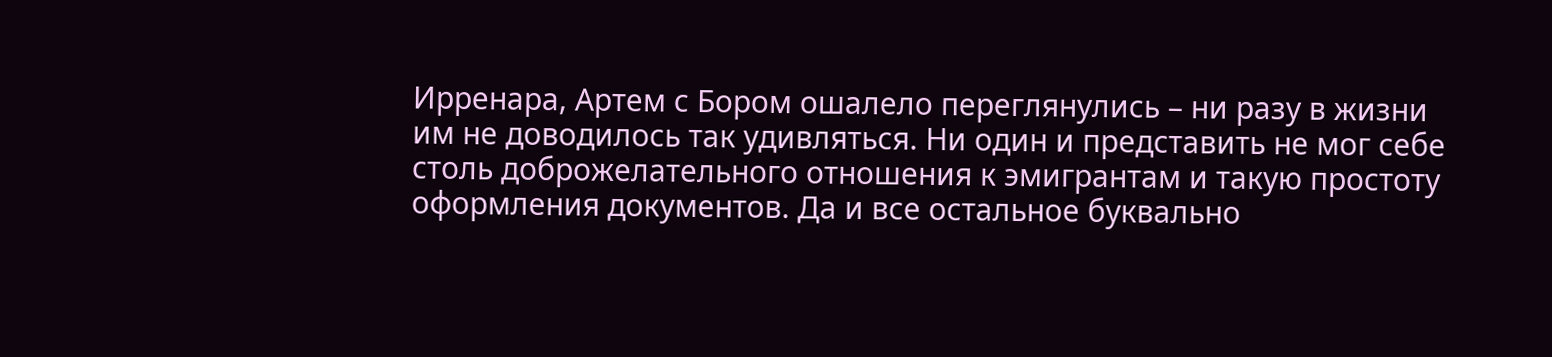Ирренара, Артем с Бором ошалело переглянулись – ни разу в жизни им не доводилось так удивляться. Ни один и представить не мог себе столь доброжелательного отношения к эмигрантам и такую простоту оформления документов. Да и все остальное буквально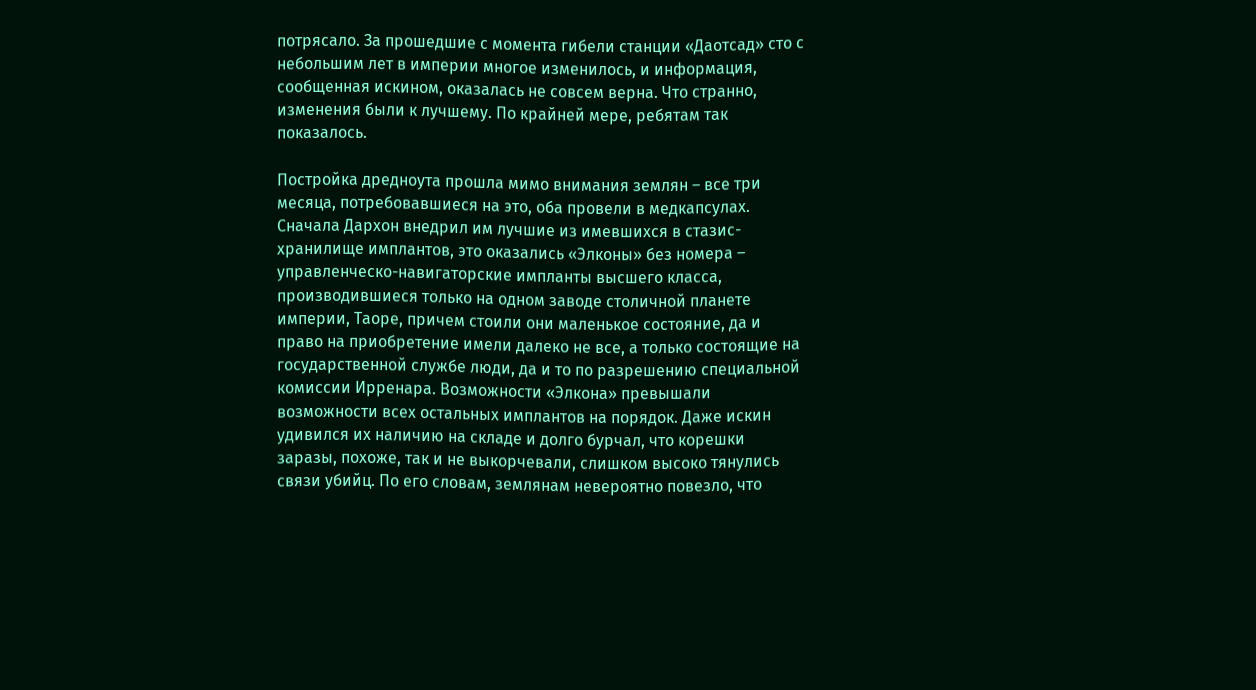потрясало. За прошедшие с момента гибели станции «Даотсад» сто с небольшим лет в империи многое изменилось, и информация, сообщенная искином, оказалась не совсем верна. Что странно, изменения были к лучшему. По крайней мере, ребятам так показалось.

Постройка дредноута прошла мимо внимания землян – все три месяца, потребовавшиеся на это, оба провели в медкапсулах. Сначала Дархон внедрил им лучшие из имевшихся в стазис-хранилище имплантов, это оказались «Элконы» без номера – управленческо-навигаторские импланты высшего класса, производившиеся только на одном заводе столичной планете империи, Таоре, причем стоили они маленькое состояние, да и право на приобретение имели далеко не все, а только состоящие на государственной службе люди, да и то по разрешению специальной комиссии Ирренара. Возможности «Элкона» превышали возможности всех остальных имплантов на порядок. Даже искин удивился их наличию на складе и долго бурчал, что корешки заразы, похоже, так и не выкорчевали, слишком высоко тянулись связи убийц. По его словам, землянам невероятно повезло, что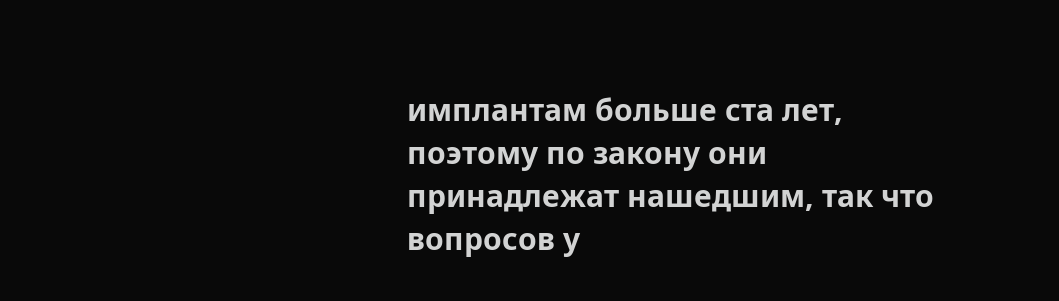имплантам больше ста лет, поэтому по закону они принадлежат нашедшим, так что вопросов у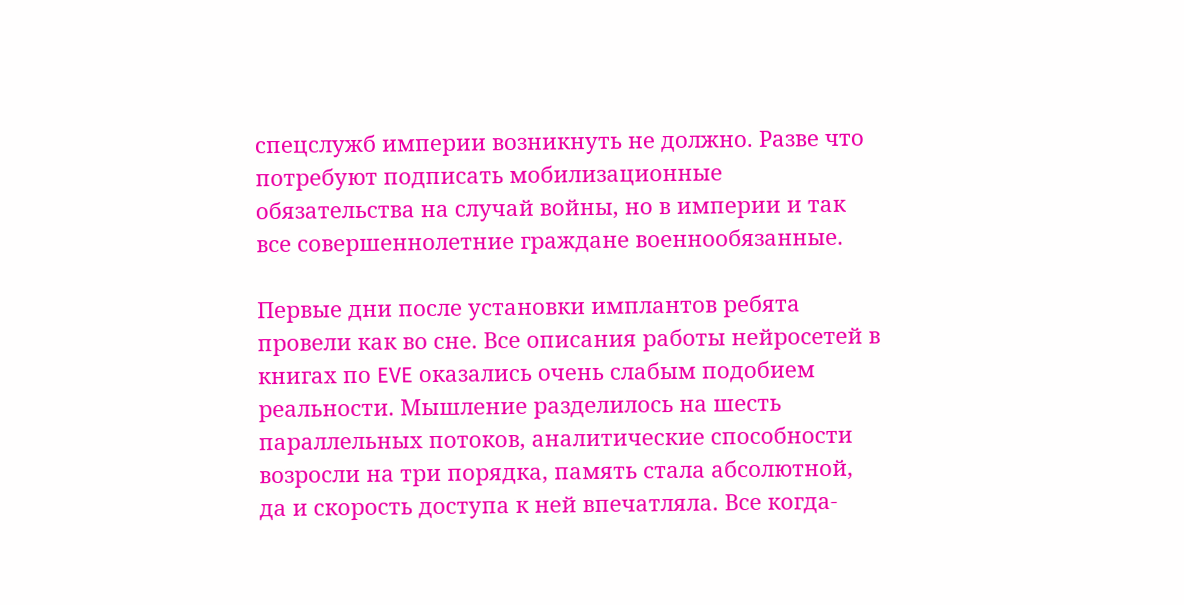спецслужб империи возникнуть не должно. Разве что потребуют подписать мобилизационные обязательства на случай войны, но в империи и так все совершеннолетние граждане военнообязанные.

Первые дни после установки имплантов ребята провели как во сне. Все описания работы нейросетей в книгах по EVE оказались очень слабым подобием реальности. Мышление разделилось на шесть параллельных потоков, аналитические способности возросли на три порядка, память стала абсолютной, да и скорость доступа к ней впечатляла. Все когда-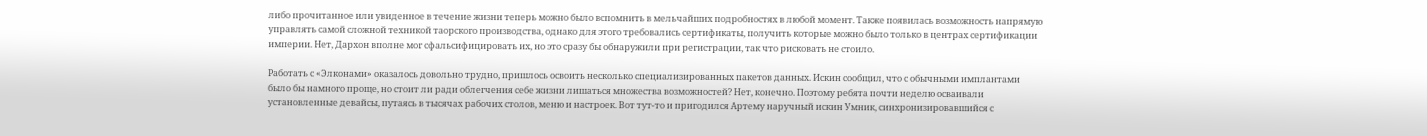либо прочитанное или увиденное в течение жизни теперь можно было вспомнить в мельчайших подробностях в любой момент. Также появилась возможность напрямую управлять самой сложной техникой таорского производства, однако для этого требовались сертификаты, получить которые можно было только в центрах сертификации империи. Нет, Дархон вполне мог сфальсифицировать их, но это сразу бы обнаружили при регистрации, так что рисковать не стоило.

Работать с «Элконами» оказалось довольно трудно, пришлось освоить несколько специализированных пакетов данных. Искин сообщил, что с обычными имплантами было бы намного проще, но стоит ли ради облегчения себе жизни лишаться множества возможностей? Нет, конечно. Поэтому ребята почти неделю осваивали установленные девайсы, путаясь в тысячах рабочих столов, меню и настроек. Вот тут-то и пригодился Артему наручный искин Умник, синхронизировавшийся с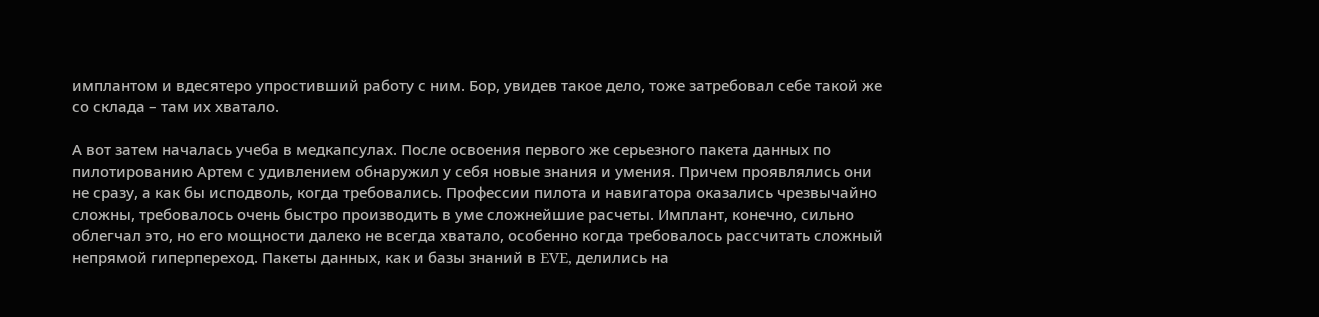имплантом и вдесятеро упростивший работу с ним. Бор, увидев такое дело, тоже затребовал себе такой же со склада – там их хватало.

А вот затем началась учеба в медкапсулах. После освоения первого же серьезного пакета данных по пилотированию Артем с удивлением обнаружил у себя новые знания и умения. Причем проявлялись они не сразу, а как бы исподволь, когда требовались. Профессии пилота и навигатора оказались чрезвычайно сложны, требовалось очень быстро производить в уме сложнейшие расчеты. Имплант, конечно, сильно облегчал это, но его мощности далеко не всегда хватало, особенно когда требовалось рассчитать сложный непрямой гиперпереход. Пакеты данных, как и базы знаний в EVE, делились на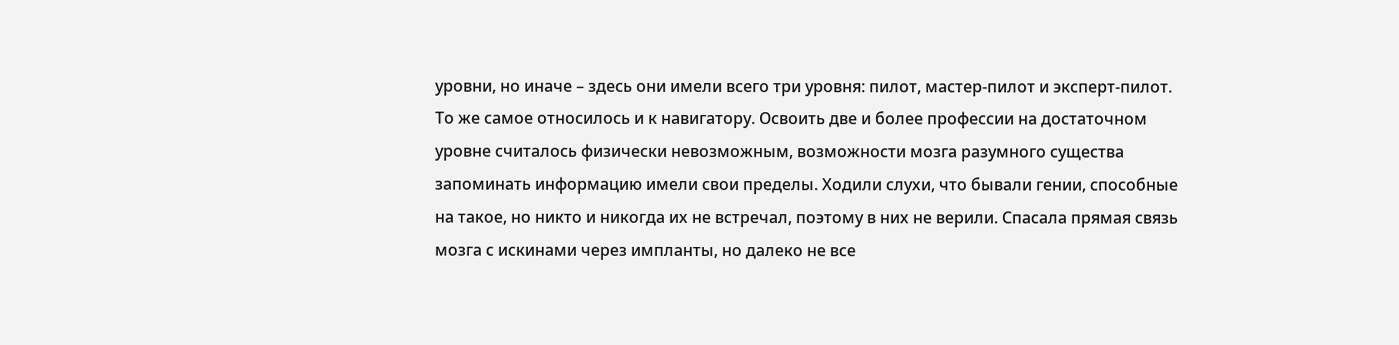уровни, но иначе – здесь они имели всего три уровня: пилот, мастер-пилот и эксперт-пилот. То же самое относилось и к навигатору. Освоить две и более профессии на достаточном уровне считалось физически невозможным, возможности мозга разумного существа запоминать информацию имели свои пределы. Ходили слухи, что бывали гении, способные на такое, но никто и никогда их не встречал, поэтому в них не верили. Спасала прямая связь мозга с искинами через импланты, но далеко не все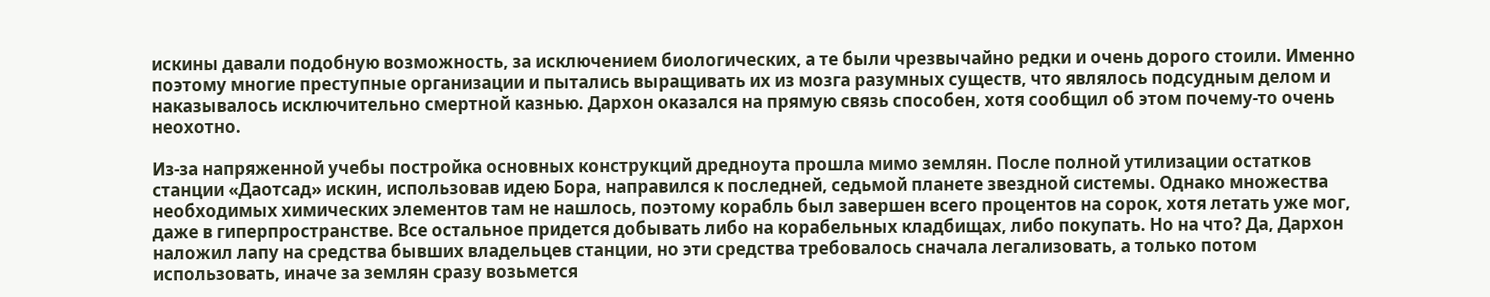искины давали подобную возможность, за исключением биологических, а те были чрезвычайно редки и очень дорого стоили. Именно поэтому многие преступные организации и пытались выращивать их из мозга разумных существ, что являлось подсудным делом и наказывалось исключительно смертной казнью. Дархон оказался на прямую связь способен, хотя сообщил об этом почему-то очень неохотно.

Из-за напряженной учебы постройка основных конструкций дредноута прошла мимо землян. После полной утилизации остатков станции «Даотсад» искин, использовав идею Бора, направился к последней, седьмой планете звездной системы. Однако множества необходимых химических элементов там не нашлось, поэтому корабль был завершен всего процентов на сорок, хотя летать уже мог, даже в гиперпространстве. Все остальное придется добывать либо на корабельных кладбищах, либо покупать. Но на что? Да, Дархон наложил лапу на средства бывших владельцев станции, но эти средства требовалось сначала легализовать, а только потом использовать, иначе за землян сразу возьмется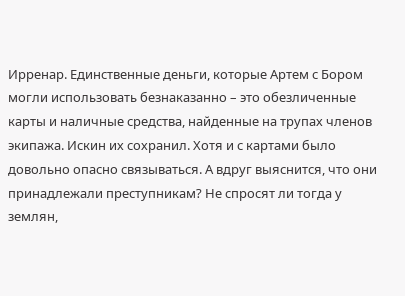Ирренар. Единственные деньги, которые Артем с Бором могли использовать безнаказанно – это обезличенные карты и наличные средства, найденные на трупах членов экипажа. Искин их сохранил. Хотя и с картами было довольно опасно связываться. А вдруг выяснится, что они принадлежали преступникам? Не спросят ли тогда у землян,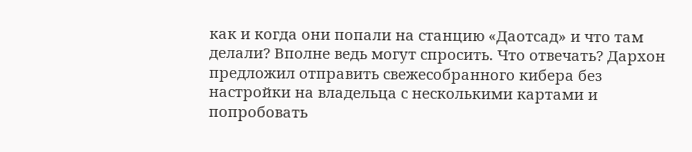как и когда они попали на станцию «Даотсад» и что там делали? Вполне ведь могут спросить. Что отвечать? Дархон предложил отправить свежесобранного кибера без настройки на владельца с несколькими картами и попробовать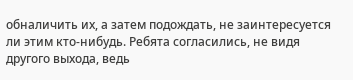обналичить их, а затем подождать, не заинтересуется ли этим кто-нибудь. Ребята согласились, не видя другого выхода, ведь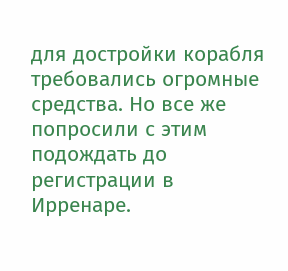для достройки корабля требовались огромные средства. Но все же попросили с этим подождать до регистрации в Ирренаре.